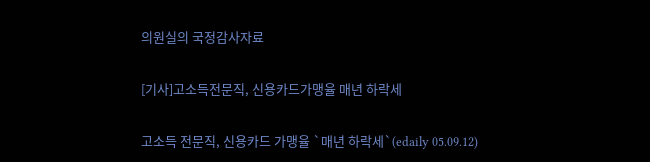의원실의 국정감사자료

[기사]고소득전문직, 신용카드가맹율 매년 하락세

고소득 전문직, 신용카드 가맹율 `매년 하락세`(edaily 05.09.12)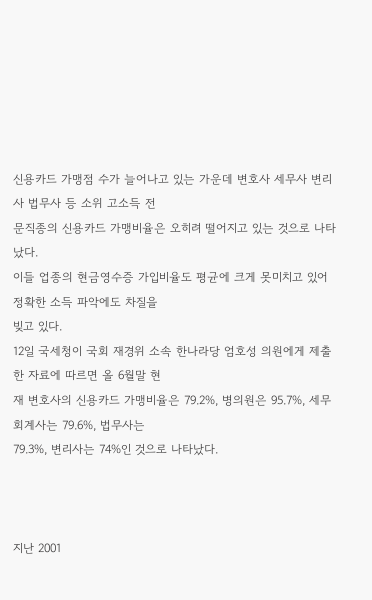신용카드 가맹점 수가 늘어나고 있는 가운데 변호사 세무사 변리사 법무사 등 소위 고소득 전
문직종의 신용카드 가맹비율은 오히려 떨어지고 있는 것으로 나타났다.
이들 업종의 현금영수증 가입비율도 평균에 크게 못미치고 있어 정확한 소득 파악에도 차질을
빚고 있다.
12일 국세청이 국회 재경위 소속 한나라당 엄호성 의원에게 제출한 자료에 따르면 올 6월말 현
재 변호사의 신용카드 가맹비율은 79.2%, 병의원은 95.7%, 세무 회계사는 79.6%, 법무사는
79.3%, 변리사는 74%인 것으로 나타났다.



지난 2001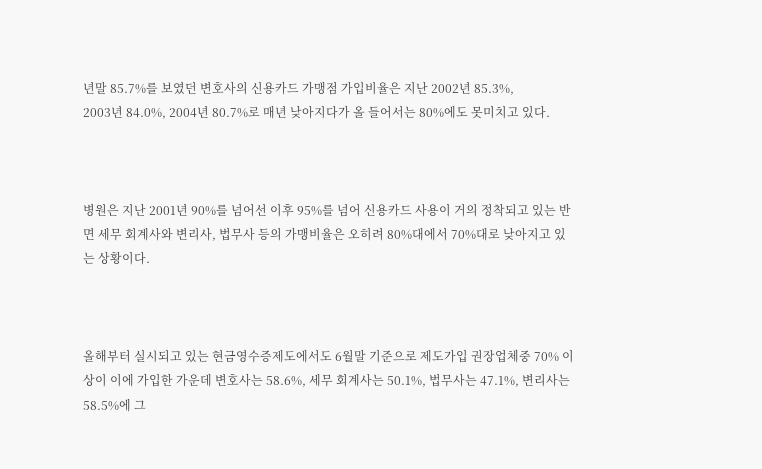년말 85.7%를 보였던 변호사의 신용카드 가맹점 가입비율은 지난 2002년 85.3%,
2003년 84.0%, 2004년 80.7%로 매년 낮아지다가 올 들어서는 80%에도 못미치고 있다.



병원은 지난 2001년 90%를 넘어선 이후 95%를 넘어 신용카드 사용이 거의 정착되고 있는 반
면 세무 회계사와 변리사, 법무사 등의 가맹비율은 오히려 80%대에서 70%대로 낮아지고 있
는 상황이다.



올해부터 실시되고 있는 현금영수증제도에서도 6월말 기준으로 제도가입 권장업체중 70% 이
상이 이에 가입한 가운데 변호사는 58.6%, 세무 회계사는 50.1%, 법무사는 47.1%, 변리사는
58.5%에 그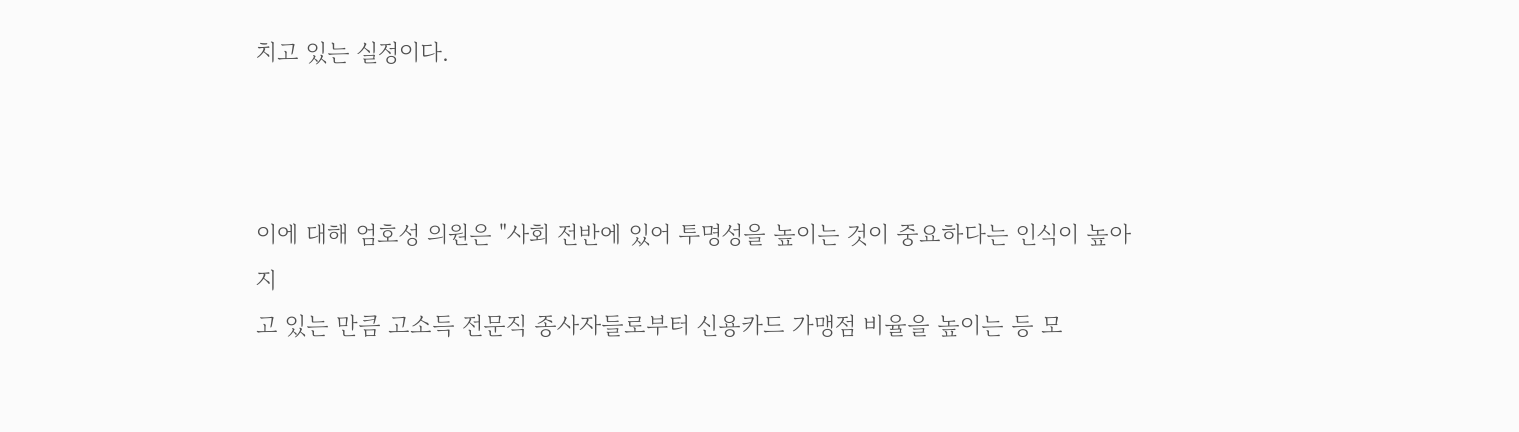치고 있는 실정이다.



이에 대해 엄호성 의원은 "사회 전반에 있어 투명성을 높이는 것이 중요하다는 인식이 높아지
고 있는 만큼 고소득 전문직 종사자들로부터 신용카드 가맹점 비율을 높이는 등 모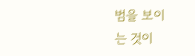범을 보이
는 것이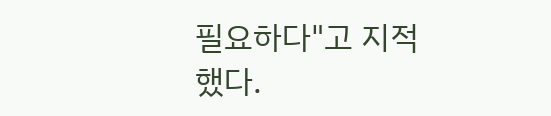필요하다"고 지적했다.